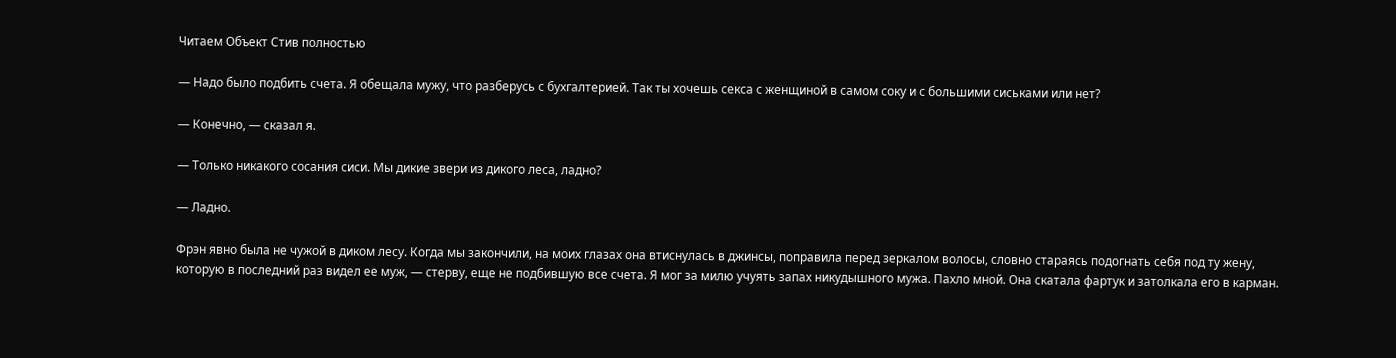Читаем Объект Стив полностью

— Надо было подбить счета. Я обещала мужу, что разберусь с бухгалтерией. Так ты хочешь секса с женщиной в самом соку и с большими сиськами или нет?

— Конечно, — сказал я.

— Только никакого сосания сиси. Мы дикие звери из дикого леса, ладно?

— Ладно.

Фрэн явно была не чужой в диком лесу. Когда мы закончили, на моих глазах она втиснулась в джинсы, поправила перед зеркалом волосы, словно стараясь подогнать себя под ту жену, которую в последний раз видел ее муж, — стерву, еще не подбившую все счета. Я мог за милю учуять запах никудышного мужа. Пахло мной. Она скатала фартук и затолкала его в карман.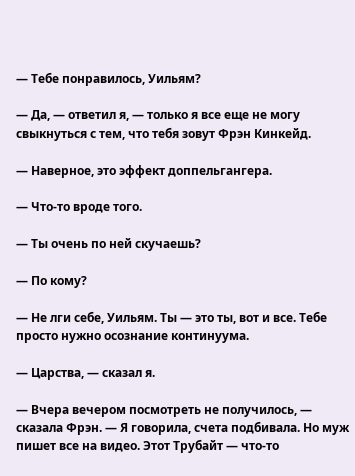— Тебе понравилось, Уильям?

— Да, — ответил я, — только я все еще не могу свыкнуться с тем, что тебя зовут Фрэн Кинкейд.

— Наверное, это эффект доппельгангера.

— Что-то вроде того.

— Ты очень по ней скучаешь?

— По кому?

— Не лги себе, Уильям. Ты — это ты, вот и все. Тебе просто нужно осознание континуума.

— Царства, — сказал я.

— Вчера вечером посмотреть не получилось, — сказала Фрэн. — Я говорила, счета подбивала. Но муж пишет все на видео. Этот Трубайт — что-то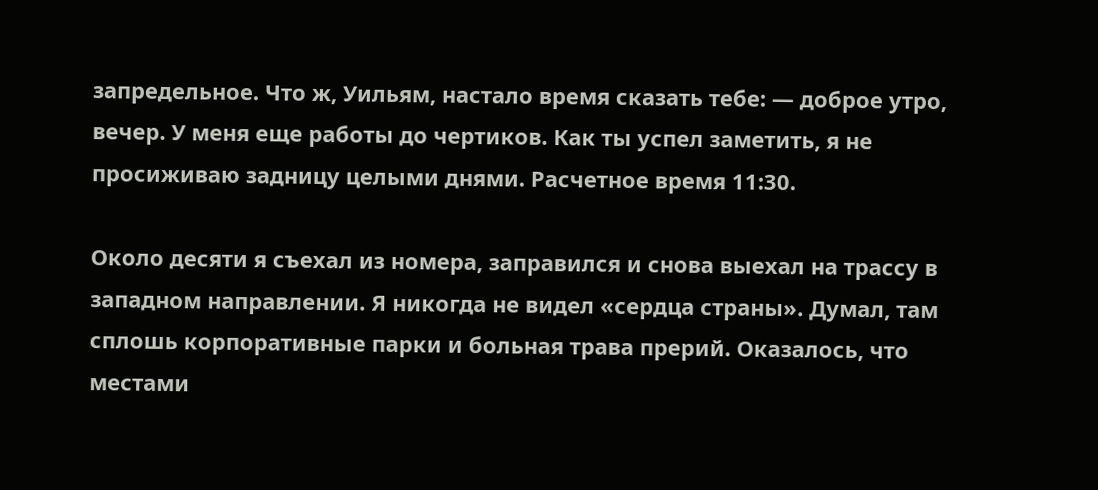запредельное. Что ж, Уильям, настало время сказать тебе: — доброе утро, вечер. У меня еще работы до чертиков. Как ты успел заметить, я не просиживаю задницу целыми днями. Расчетное время 11:30.

Около десяти я съехал из номера, заправился и снова выехал на трассу в западном направлении. Я никогда не видел «сердца страны». Думал, там сплошь корпоративные парки и больная трава прерий. Оказалось, что местами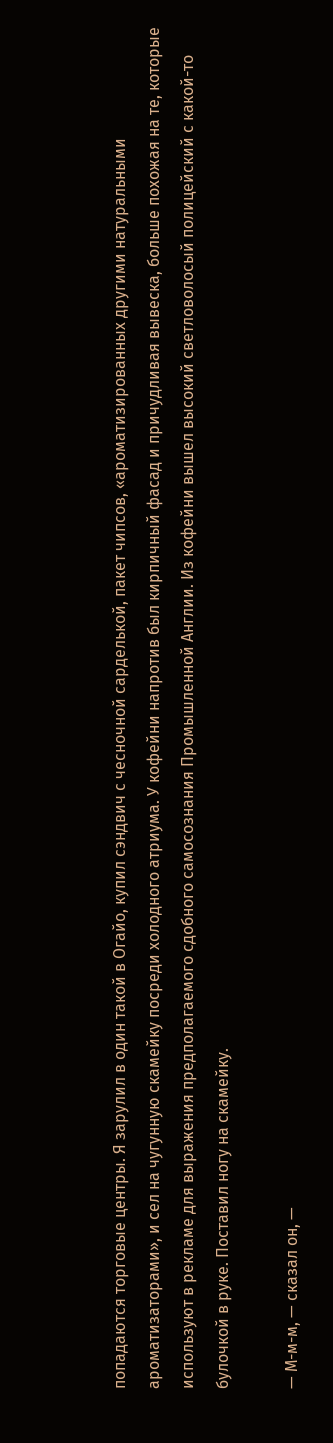попадаются торговые центры. Я зарулил в один такой в Огайо, купил сэндвич с чесночной сарделькой, пакет чипсов, «ароматизированных другими натуральными ароматизаторами», и сел на чугунную скамейку посреди холодного атриума. У кофейни напротив был кирпичный фасад и причудливая вывеска, больше похожая на те, которые используют в рекламе для выражения предполагаемого сдобного самосознания Промышленной Англии. Из кофейни вышел высокий светловолосый полицейский с какой-то булочкой в руке. Поставил ногу на скамейку.

— М-м-м, — сказал он, —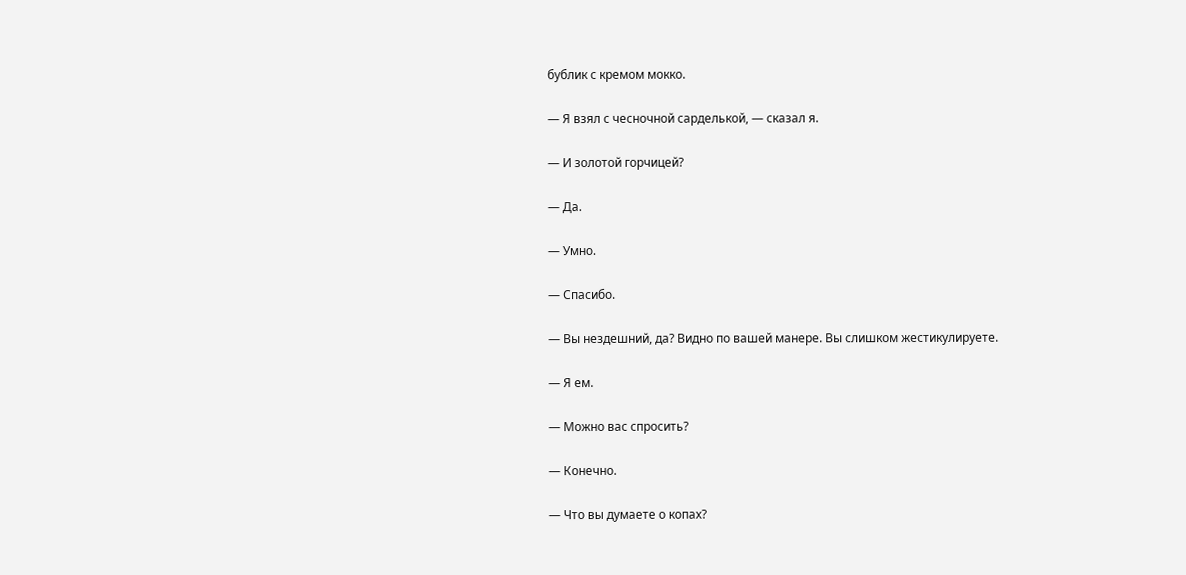бублик с кремом мокко.

— Я взял с чесночной сарделькой, — сказал я.

— И золотой горчицей?

— Да.

— Умно.

— Спасибо.

— Вы нездешний, да? Видно по вашей манере. Вы слишком жестикулируете.

— Я ем.

— Можно вас спросить?

— Конечно.

— Что вы думаете о копах?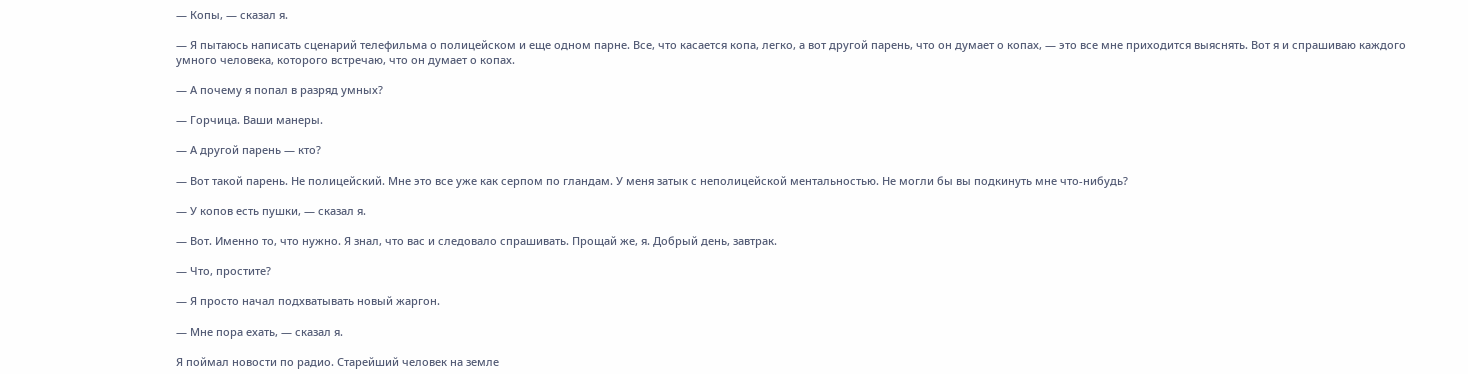— Копы, — сказал я.

— Я пытаюсь написать сценарий телефильма о полицейском и еще одном парне. Все, что касается копа, легко, а вот другой парень, что он думает о копах, — это все мне приходится выяснять. Вот я и спрашиваю каждого умного человека, которого встречаю, что он думает о копах.

— А почему я попал в разряд умных?

— Горчица. Ваши манеры.

— А другой парень — кто?

— Вот такой парень. Не полицейский. Мне это все уже как серпом по гландам. У меня затык с неполицейской ментальностью. Не могли бы вы подкинуть мне что-нибудь?

— У копов есть пушки, — сказал я.

— Вот. Именно то, что нужно. Я знал, что вас и следовало спрашивать. Прощай же, я. Добрый день, завтрак.

— Что, простите?

— Я просто начал подхватывать новый жаргон.

— Мне пора ехать, — сказал я.

Я поймал новости по радио. Старейший человек на земле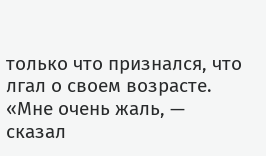только что признался, что лгал о своем возрасте. «Мне очень жаль, — сказал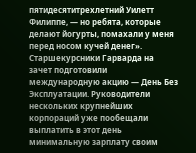пятидесятитрехлетний Уилетт Филиппе, — но ребята, которые делают йогурты, помахали у меня перед носом кучей денег». Старшекурсники Гарварда на зачет подготовили международную акцию — День Без Эксплуатации. Руководители нескольких крупнейших корпораций уже пообещали выплатить в этот день минимальную зарплату своим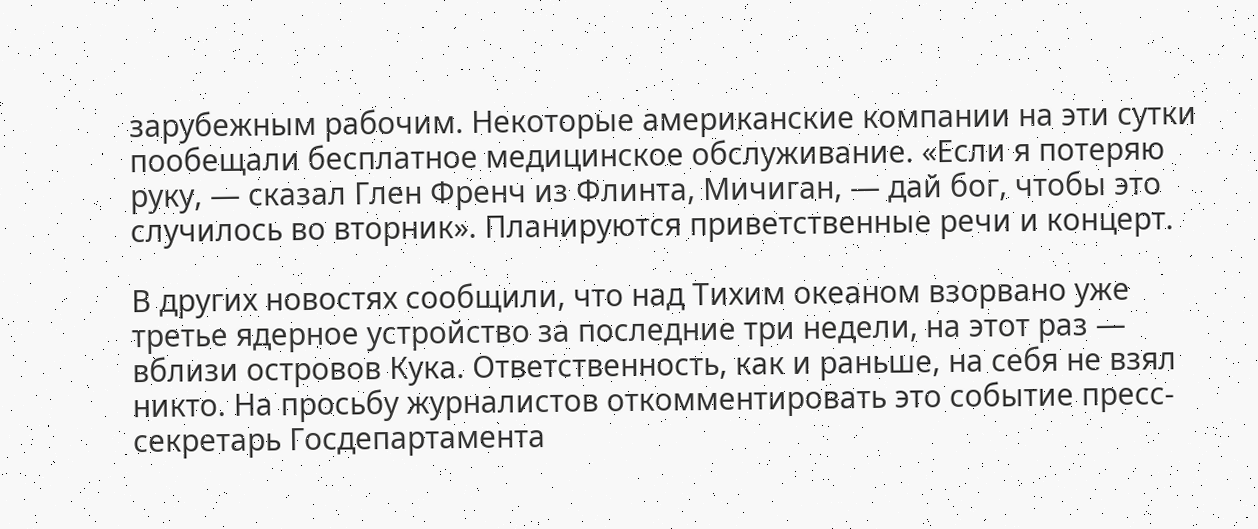зарубежным рабочим. Некоторые американские компании на эти сутки пообещали бесплатное медицинское обслуживание. «Если я потеряю руку, — сказал Глен Френч из Флинта, Мичиган, — дай бог, чтобы это случилось во вторник». Планируются приветственные речи и концерт.

В других новостях сообщили, что над Тихим океаном взорвано уже третье ядерное устройство за последние три недели, на этот раз — вблизи островов Кука. Ответственность, как и раньше, на себя не взял никто. На просьбу журналистов откомментировать это событие пресс-секретарь Госдепартамента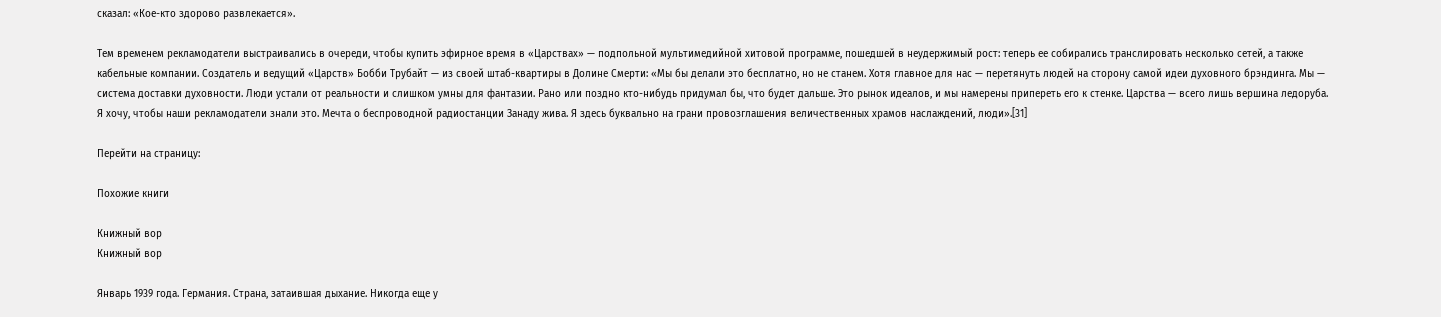сказал: «Кое-кто здорово развлекается».

Тем временем рекламодатели выстраивались в очереди, чтобы купить эфирное время в «Царствах» — подпольной мультимедийной хитовой программе, пошедшей в неудержимый рост: теперь ее собирались транслировать несколько сетей, а также кабельные компании. Создатель и ведущий «Царств» Бобби Трубайт — из своей штаб-квартиры в Долине Смерти: «Мы бы делали это бесплатно, но не станем. Хотя главное для нас — перетянуть людей на сторону самой идеи духовного брэндинга. Мы — система доставки духовности. Люди устали от реальности и слишком умны для фантазии. Рано или поздно кто-нибудь придумал бы, что будет дальше. Это рынок идеалов, и мы намерены припереть его к стенке. Царства — всего лишь вершина ледоруба. Я хочу, чтобы наши рекламодатели знали это. Мечта о беспроводной радиостанции Занаду жива. Я здесь буквально на грани провозглашения величественных храмов наслаждений, люди».[31]

Перейти на страницу:

Похожие книги

Книжный вор
Книжный вор

Январь 1939 года. Германия. Страна, затаившая дыхание. Никогда еще у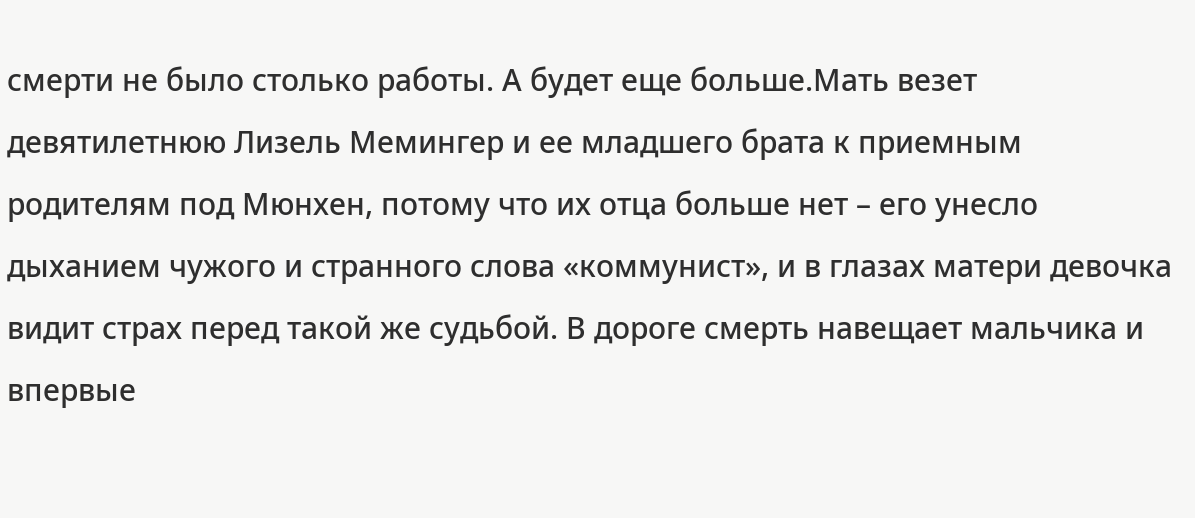смерти не было столько работы. А будет еще больше.Мать везет девятилетнюю Лизель Мемингер и ее младшего брата к приемным родителям под Мюнхен, потому что их отца больше нет – его унесло дыханием чужого и странного слова «коммунист», и в глазах матери девочка видит страх перед такой же судьбой. В дороге смерть навещает мальчика и впервые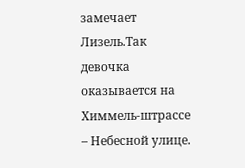замечает Лизель.Так девочка оказывается на Химмель-штрассе – Небесной улице.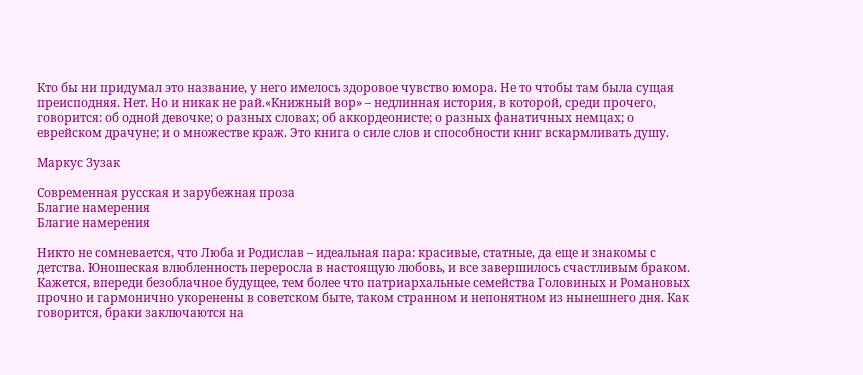Кто бы ни придумал это название, у него имелось здоровое чувство юмора. Не то чтобы там была сущая преисподняя. Нет. Но и никак не рай.«Книжный вор» – недлинная история, в которой, среди прочего, говорится: об одной девочке; о разных словах; об аккордеонисте; о разных фанатичных немцах; о еврейском драчуне; и о множестве краж. Это книга о силе слов и способности книг вскармливать душу.

Маркус Зузак

Современная русская и зарубежная проза
Благие намерения
Благие намерения

Никто не сомневается, что Люба и Родислав – идеальная пара: красивые, статные, да еще и знакомы с детства. Юношеская влюбленность переросла в настоящую любовь, и все завершилось счастливым браком. Кажется, впереди безоблачное будущее, тем более что патриархальные семейства Головиных и Романовых прочно и гармонично укоренены в советском быте, таком странном и непонятном из нынешнего дня. Как говорится, браки заключаются на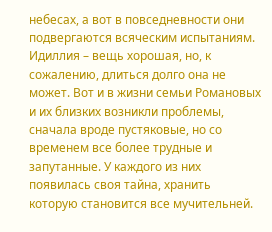небесах, а вот в повседневности они подвергаются всяческим испытаниям. Идиллия – вещь хорошая, но, к сожалению, длиться долго она не может. Вот и в жизни семьи Романовых и их близких возникли проблемы, сначала вроде пустяковые, но со временем все более трудные и запутанные. У каждого из них появилась своя тайна, хранить которую становится все мучительней.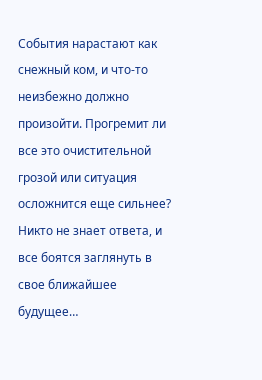События нарастают как снежный ком, и что-то неизбежно должно произойти. Прогремит ли все это очистительной грозой или ситуация осложнится еще сильнее? Никто не знает ответа, и все боятся заглянуть в свое ближайшее будущее…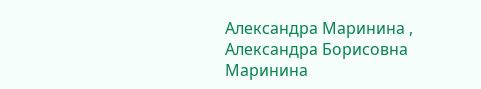Александра Маринина , Александра Борисовна Маринина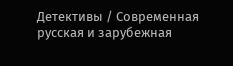Детективы / Современная русская и зарубежная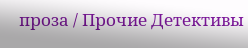проза / Прочие Детективы